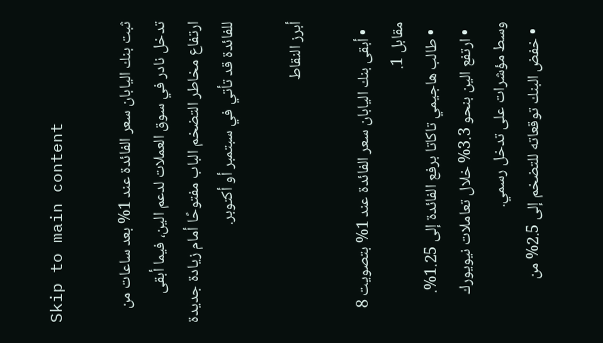Skip to main content

ثبت بنك اليابان سعر الفائدة عند 1% بعد ساعات من تدخل نادر في سوق العملات لدعم الين، فيما أبقى ارتفاع مخاطر التضخم الباب مفتوحًا أمام زيادة جديدة للفائدة قد تأتي في سبتمبر أو أكتوبر.

أبرز النقاط

  • أبقى بنك اليابان سعر الفائدة عند 1% بتصويت 8 مقابل 1.
  • طالب هاجيمي تاكاتا برفع الفائدة إلى 1.25%.
  • ارتفع الين بنحو 3.3% خلال تعاملات نيويورك وسط مؤشرات على تدخل رسمي.
  • خفض البنك توقعاته للتضخم إلى 2.5% من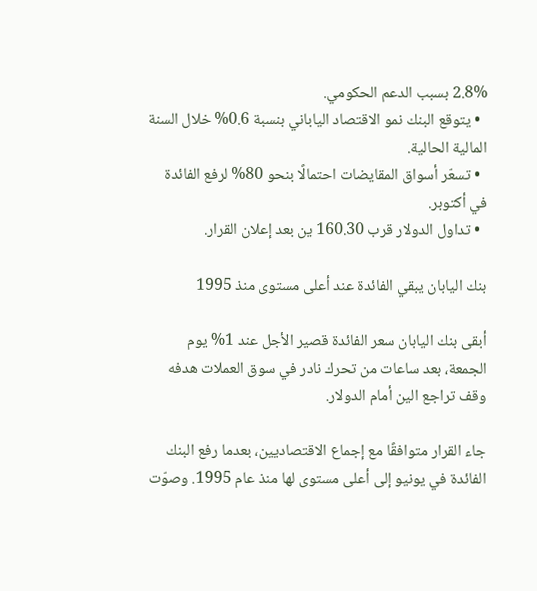2.8% بسبب الدعم الحكومي.
  • يتوقع البنك نمو الاقتصاد الياباني بنسبة 0.6% خلال السنة المالية الحالية.
  • تسعّر أسواق المقايضات احتمالًا بنحو 80% لرفع الفائدة في أكتوبر.
  • تداول الدولار قرب 160.30 ين بعد إعلان القرار.

بنك اليابان يبقي الفائدة عند أعلى مستوى منذ 1995

أبقى بنك اليابان سعر الفائدة قصير الأجل عند 1% يوم الجمعة، بعد ساعات من تحرك نادر في سوق العملات هدفه وقف تراجع الين أمام الدولار.

جاء القرار متوافقًا مع إجماع الاقتصاديين، بعدما رفع البنك الفائدة في يونيو إلى أعلى مستوى لها منذ عام 1995. وصوّت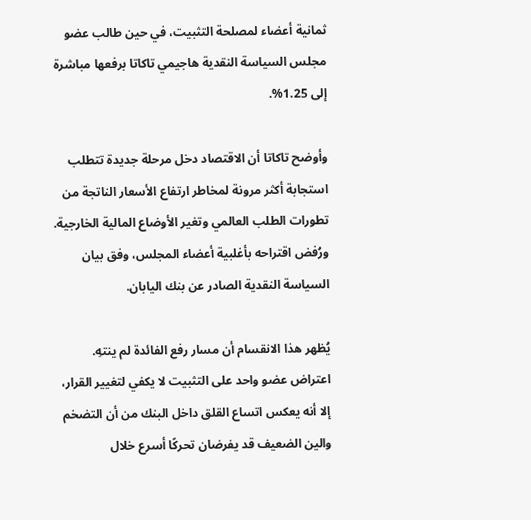ثمانية أعضاء لمصلحة التثبيت، في حين طالب عضو مجلس السياسة النقدية هاجيمي تاكاتا برفعها مباشرة إلى 1.25%.

وأوضح تاكاتا أن الاقتصاد دخل مرحلة جديدة تتطلب استجابة أكثر مرونة لمخاطر ارتفاع الأسعار الناتجة من تطورات الطلب العالمي وتغير الأوضاع المالية الخارجية. ورُفض اقتراحه بأغلبية أعضاء المجلس، وفق بيان السياسة النقدية الصادر عن بنك اليابان.

يُظهر هذا الانقسام أن مسار رفع الفائدة لم ينتهِ. اعتراض عضو واحد على التثبيت لا يكفي لتغيير القرار، إلا أنه يعكس اتساع القلق داخل البنك من أن التضخم والين الضعيف قد يفرضان تحركًا أسرع خلال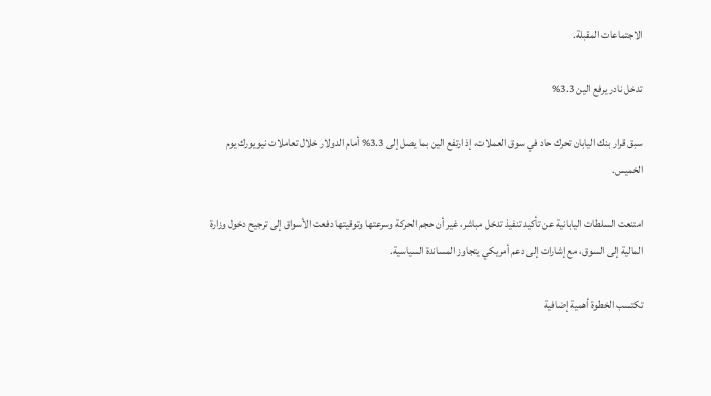الاجتماعات المقبلة.

تدخل نادر يرفع الين 3.3%

سبق قرار بنك اليابان تحرك حاد في سوق العملات، إذ ارتفع الين بما يصل إلى 3.3% أمام الدولار خلال تعاملات نيويورك يوم الخميس.

امتنعت السلطات اليابانية عن تأكيد تنفيذ تدخل مباشر، غير أن حجم الحركة وسرعتها وتوقيتها دفعت الأسواق إلى ترجيح دخول وزارة المالية إلى السوق، مع إشارات إلى دعم أمريكي يتجاوز المساندة السياسية.

تكتسب الخطوة أهمية إضافية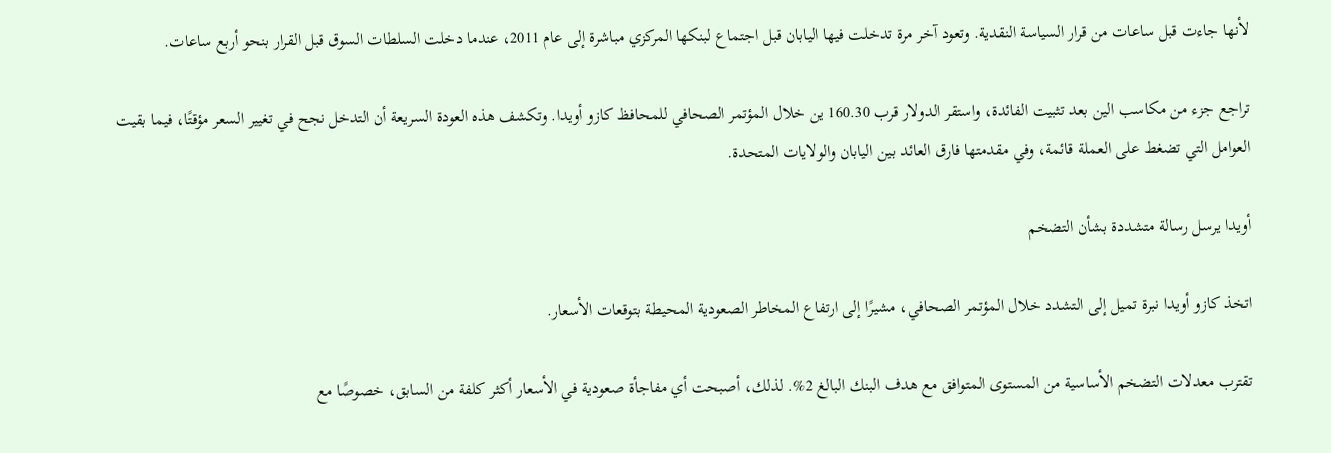لأنها جاءت قبل ساعات من قرار السياسة النقدية. وتعود آخر مرة تدخلت فيها اليابان قبل اجتماع لبنكها المركزي مباشرة إلى عام 2011، عندما دخلت السلطات السوق قبل القرار بنحو أربع ساعات.

تراجع جزء من مكاسب الين بعد تثبيت الفائدة، واستقر الدولار قرب 160.30 ين خلال المؤتمر الصحافي للمحافظ كازو أويدا. وتكشف هذه العودة السريعة أن التدخل نجح في تغيير السعر مؤقتًا، فيما بقيت العوامل التي تضغط على العملة قائمة، وفي مقدمتها فارق العائد بين اليابان والولايات المتحدة.

أويدا يرسل رسالة متشددة بشأن التضخم

اتخذ كازو أويدا نبرة تميل إلى التشدد خلال المؤتمر الصحافي، مشيرًا إلى ارتفاع المخاطر الصعودية المحيطة بتوقعات الأسعار.

تقترب معدلات التضخم الأساسية من المستوى المتوافق مع هدف البنك البالغ 2%. لذلك، أصبحت أي مفاجأة صعودية في الأسعار أكثر كلفة من السابق، خصوصًا مع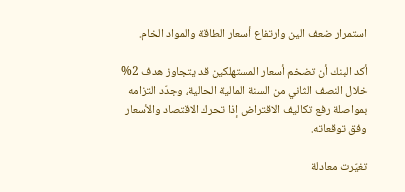استمرار ضعف الين وارتفاع أسعار الطاقة والمواد الخام.

أكد البنك أن تضخم أسعار المستهلكين قد يتجاوز هدف 2% خلال النصف الثاني من السنة المالية الحالية، وجدّد التزامه بمواصلة رفع تكاليف الاقتراض إذا تحرك الاقتصاد والأسعار وفق توقعاته.

تغيّرت معادلة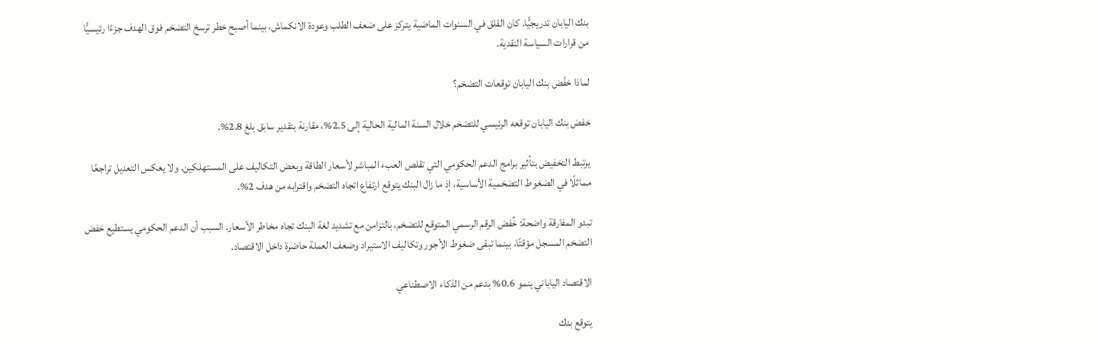بنك اليابان تدريجيًّا. كان القلق في السنوات الماضية يتركز على ضعف الطلب وعودة الانكماش، بينما أصبح خطر ترسخ التضخم فوق الهدف جزءًا رئيسيًّا من قرارات السياسة النقدية.

لماذا خفّض بنك اليابان توقعات التضخم؟

خفض بنك اليابان توقعه الرئيسي للتضخم خلال السنة المالية الحالية إلى 2.5%، مقارنة بتقدير سابق بلغ 2.8%.

يرتبط التخفيض بتأثير برامج الدعم الحكومي التي تقلص العبء المباشر لأسعار الطاقة وبعض التكاليف على المستهلكين. ولا يعكس التعديل تراجعًا مماثلًا في الضغوط التضخمية الأساسية، إذ ما زال البنك يتوقع ارتفاع اتجاه التضخم واقترابه من هدف 2%.

تبدو المفارقة واضحة: خُفض الرقم الرسمي المتوقع للتضخم، بالتزامن مع تشديد لغة البنك تجاه مخاطر الأسعار. السبب أن الدعم الحكومي يستطيع خفض التضخم المسجل مؤقتًا، بينما تبقى ضغوط الأجور وتكاليف الاستيراد وضعف العملة حاضرة داخل الاقتصاد.

الاقتصاد الياباني ينمو 0.6% بدعم من الذكاء الاصطناعي

يتوقع بنك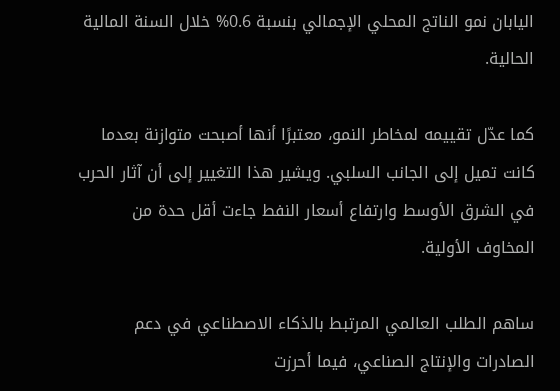اليابان نمو الناتج المحلي الإجمالي بنسبة 0.6% خلال السنة المالية الحالية.

كما عدّل تقييمه لمخاطر النمو، معتبرًا أنها أصبحت متوازنة بعدما كانت تميل إلى الجانب السلبي. ويشير هذا التغيير إلى أن آثار الحرب في الشرق الأوسط وارتفاع أسعار النفط جاءت أقل حدة من المخاوف الأولية.

ساهم الطلب العالمي المرتبط بالذكاء الاصطناعي في دعم الصادرات والإنتاج الصناعي، فيما أحرزت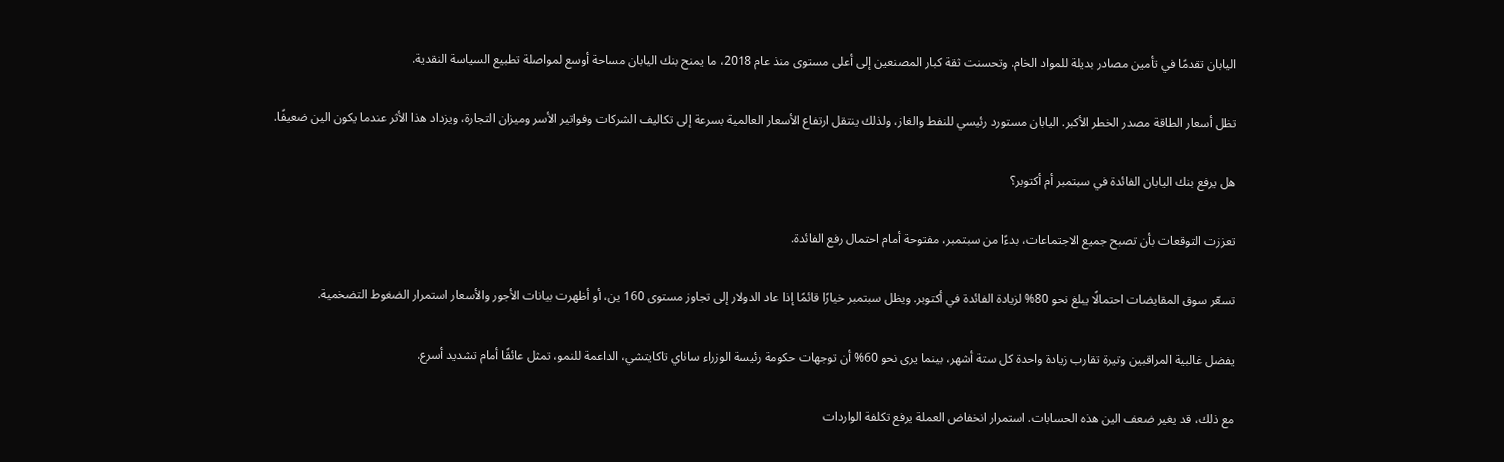اليابان تقدمًا في تأمين مصادر بديلة للمواد الخام. وتحسنت ثقة كبار المصنعين إلى أعلى مستوى منذ عام 2018، ما يمنح بنك اليابان مساحة أوسع لمواصلة تطبيع السياسة النقدية.

تظل أسعار الطاقة مصدر الخطر الأكبر. اليابان مستورد رئيسي للنفط والغاز، ولذلك ينتقل ارتفاع الأسعار العالمية بسرعة إلى تكاليف الشركات وفواتير الأسر وميزان التجارة، ويزداد هذا الأثر عندما يكون الين ضعيفًا.

هل يرفع بنك اليابان الفائدة في سبتمبر أم أكتوبر؟

تعززت التوقعات بأن تصبح جميع الاجتماعات، بدءًا من سبتمبر، مفتوحة أمام احتمال رفع الفائدة.

تسعّر سوق المقايضات احتمالًا يبلغ نحو 80% لزيادة الفائدة في أكتوبر. ويظل سبتمبر خيارًا قائمًا إذا عاد الدولار إلى تجاوز مستوى 160 ين، أو أظهرت بيانات الأجور والأسعار استمرار الضغوط التضخمية.

يفضل غالبية المراقبين وتيرة تقارب زيادة واحدة كل ستة أشهر، بينما يرى نحو 60% أن توجهات حكومة رئيسة الوزراء ساناي تاكايتشي، الداعمة للنمو، تمثل عائقًا أمام تشديد أسرع.

مع ذلك، قد يغير ضعف الين هذه الحسابات. استمرار انخفاض العملة يرفع تكلفة الواردات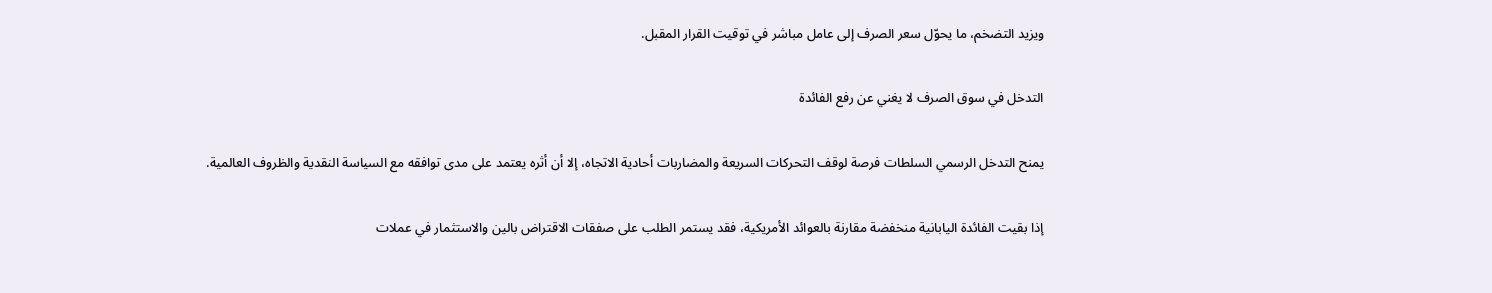ويزيد التضخم، ما يحوّل سعر الصرف إلى عامل مباشر في توقيت القرار المقبل.

التدخل في سوق الصرف لا يغني عن رفع الفائدة

يمنح التدخل الرسمي السلطات فرصة لوقف التحركات السريعة والمضاربات أحادية الاتجاه، إلا أن أثره يعتمد على مدى توافقه مع السياسة النقدية والظروف العالمية.

إذا بقيت الفائدة اليابانية منخفضة مقارنة بالعوائد الأمريكية، فقد يستمر الطلب على صفقات الاقتراض بالين والاستثمار في عملات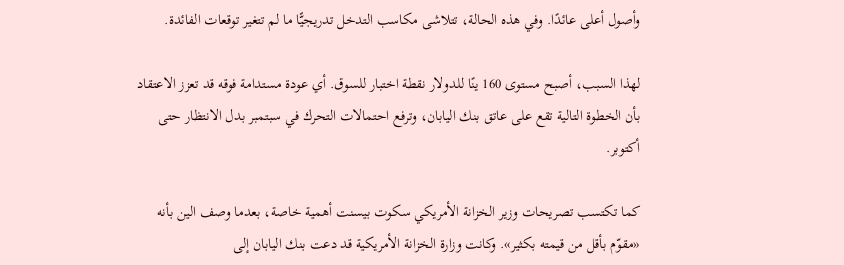وأصول أعلى عائدًا. وفي هذه الحالة، تتلاشى مكاسب التدخل تدريجيًّا ما لم تتغير توقعات الفائدة.

لهذا السبب، أصبح مستوى 160 ينًا للدولار نقطة اختبار للسوق. أي عودة مستدامة فوقه قد تعزز الاعتقاد بأن الخطوة التالية تقع على عاتق بنك اليابان، وترفع احتمالات التحرك في سبتمبر بدل الانتظار حتى أكتوبر.

كما تكتسب تصريحات وزير الخزانة الأمريكي سكوت بيسنت أهمية خاصة، بعدما وصف الين بأنه «مقوّم بأقل من قيمته بكثير». وكانت وزارة الخزانة الأمريكية قد دعت بنك اليابان إلى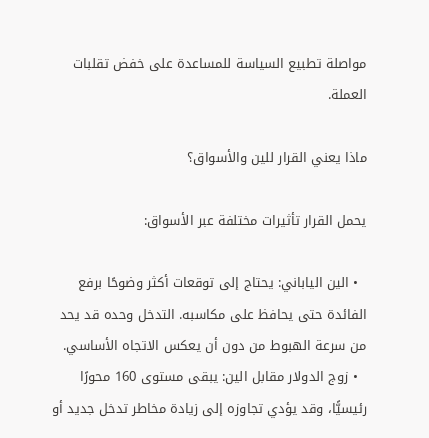مواصلة تطبيع السياسة للمساعدة على خفض تقلبات العملة.

ماذا يعني القرار للين والأسواق؟

يحمل القرار تأثيرات مختلفة عبر الأسواق:

  • الين الياباني: يحتاج إلى توقعات أكثر وضوحًا برفع الفائدة حتى يحافظ على مكاسبه. التدخل وحده قد يحد من سرعة الهبوط من دون أن يعكس الاتجاه الأساسي.
  • زوج الدولار مقابل الين: يبقى مستوى 160 محورًا رئيسيًّا، وقد يؤدي تجاوزه إلى زيادة مخاطر تدخل جديد أو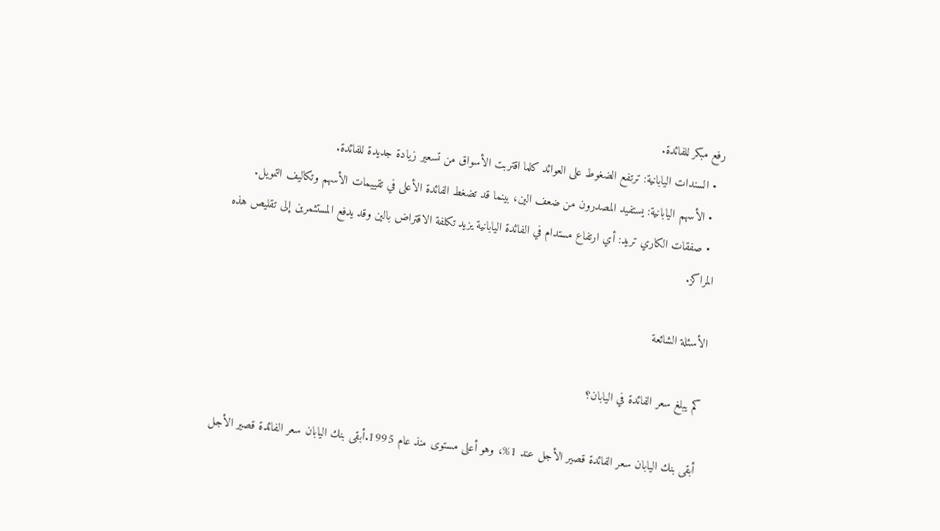رفع مبكر للفائدة.
  • السندات اليابانية: ترتفع الضغوط على العوائد كلما اقتربت الأسواق من تسعير زيادة جديدة للفائدة.
  • الأسهم اليابانية: يستفيد المصدرون من ضعف الين، بينما قد تضغط الفائدة الأعلى في تقييمات الأسهم وتكاليف التمويل.
  • صفقات الكاري تريد: أي ارتفاع مستدام في الفائدة اليابانية يزيد تكلفة الاقتراض بالين وقد يدفع المستثمرين إلى تقليص هذه المراكز.

الأسئلة الشائعة

كم يبلغ سعر الفائدة في اليابان؟

أبقى بنك اليابان سعر الفائدة قصير الأجل عند 1%، وهو أعلى مستوى منذ عام 1995.أبقى بنك اليابان سعر الفائدة قصير الأجل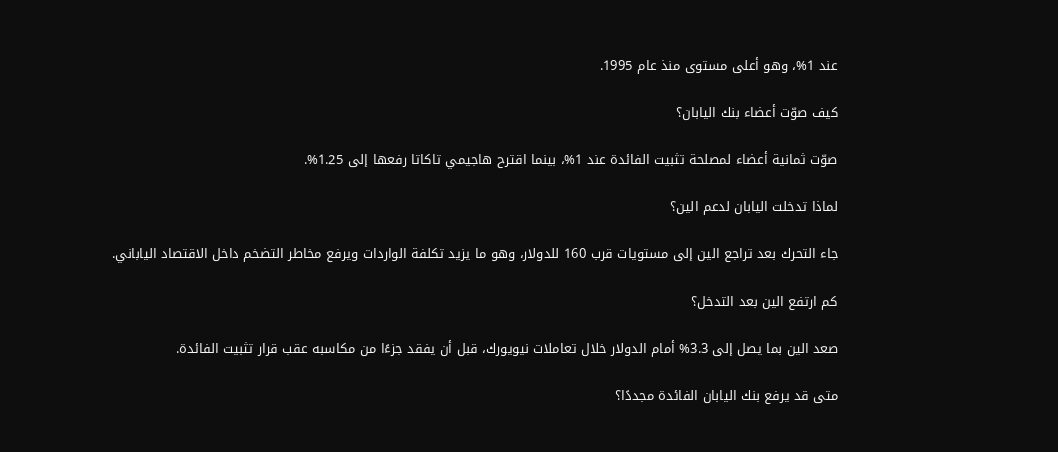عند 1%، وهو أعلى مستوى منذ عام 1995.

كيف صوّت أعضاء بنك اليابان؟

صوّت ثمانية أعضاء لمصلحة تثبيت الفائدة عند 1%، بينما اقترح هاجيمي تاكاتا رفعها إلى 1.25%.

لماذا تدخلت اليابان لدعم الين؟

جاء التحرك بعد تراجع الين إلى مستويات قرب 160 للدولار، وهو ما يزيد تكلفة الواردات ويرفع مخاطر التضخم داخل الاقتصاد الياباني.

كم ارتفع الين بعد التدخل؟

صعد الين بما يصل إلى 3.3% أمام الدولار خلال تعاملات نيويورك، قبل أن يفقد جزءًا من مكاسبه عقب قرار تثبيت الفائدة.

متى قد يرفع بنك اليابان الفائدة مجددًا؟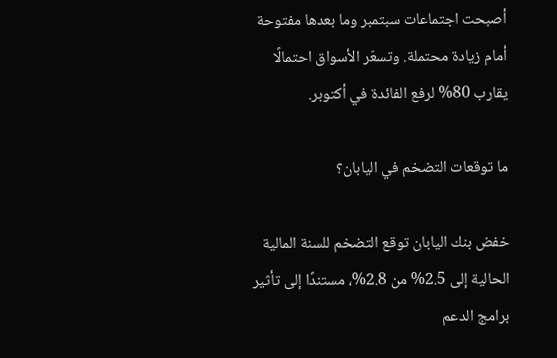أصبحت اجتماعات سبتمبر وما بعدها مفتوحة أمام زيادة محتملة. وتسعّر الأسواق احتمالًا يقارب 80% لرفع الفائدة في أكتوبر.

ما توقعات التضخم في اليابان؟

خفض بنك اليابان توقع التضخم للسنة المالية الحالية إلى 2.5% من 2.8%، مستندًا إلى تأثير برامج الدعم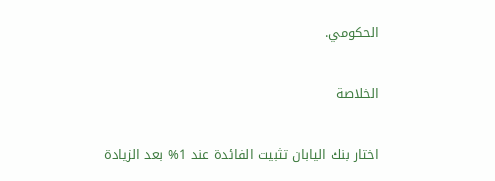الحكومي.

الخلاصة

اختار بنك اليابان تثبيت الفائدة عند 1% بعد الزيادة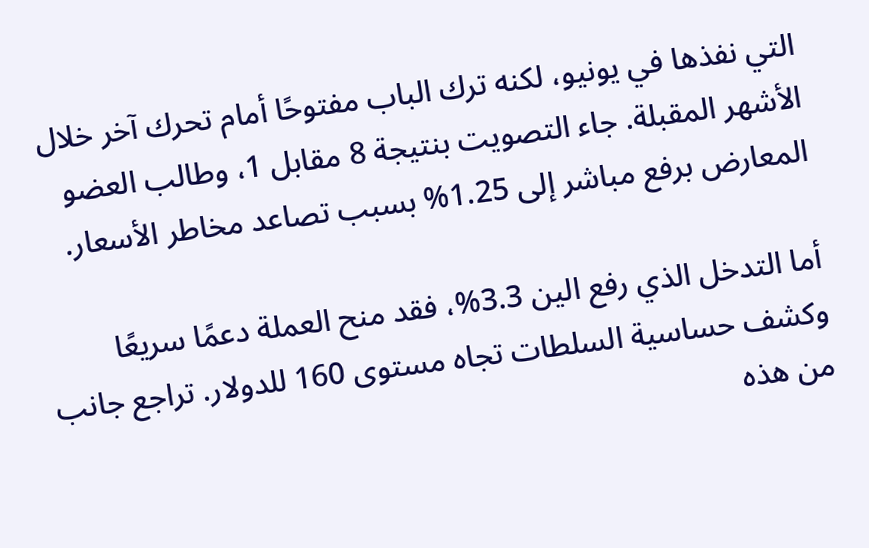التي نفذها في يونيو، لكنه ترك الباب مفتوحًا أمام تحرك آخر خلال الأشهر المقبلة. جاء التصويت بنتيجة 8 مقابل 1، وطالب العضو المعارض برفع مباشر إلى 1.25% بسبب تصاعد مخاطر الأسعار.

أما التدخل الذي رفع الين 3.3%، فقد منح العملة دعمًا سريعًا وكشف حساسية السلطات تجاه مستوى 160 للدولار. تراجع جانب من هذه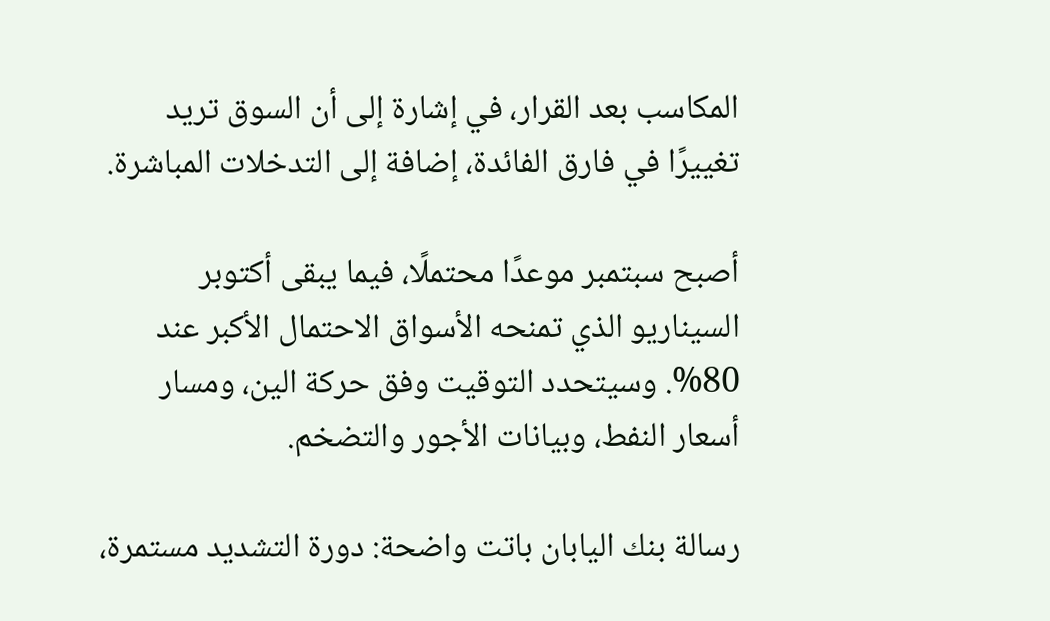المكاسب بعد القرار، في إشارة إلى أن السوق تريد تغييرًا في فارق الفائدة، إضافة إلى التدخلات المباشرة.

أصبح سبتمبر موعدًا محتملًا، فيما يبقى أكتوبر السيناريو الذي تمنحه الأسواق الاحتمال الأكبر عند 80%. وسيتحدد التوقيت وفق حركة الين، ومسار أسعار النفط، وبيانات الأجور والتضخم.

رسالة بنك اليابان باتت واضحة: دورة التشديد مستمرة،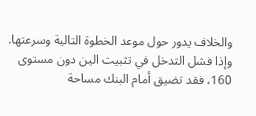والخلاف يدور حول موعد الخطوة التالية وسرعتها. وإذا فشل التدخل في تثبيت الين دون مستوى 160، فقد تضيق أمام البنك مساحة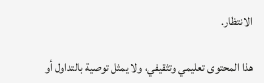الانتظار.

هذا المحتوى تعليمي وتثقيفي، ولا يمثل توصية بالتداول أو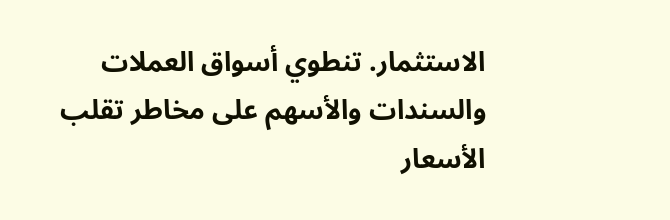الاستثمار. تنطوي أسواق العملات والسندات والأسهم على مخاطر تقلب الأسعار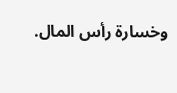وخسارة رأس المال.